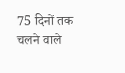75 दिनों तक चलने वाले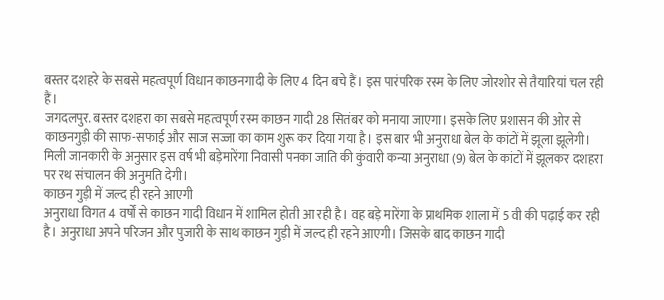बस्तर दशहरे के सबसे महत्वपूर्ण विधान काछनगादी के लिए 4 दिन बचे हैं। इस पारंपरिक रस्म के लिए जोरशोर से तैयारियां चल रही हैं।
जगदलपुर. बस्तर दशहरा का सबसे महत्वपूर्ण रस्म काछन गादी 28 सितंबर को मनाया जाएगा। इसके लिए प्रशासन की ओर से काछनगुड़ी की साफ-सफाई और साज सज्जा का काम शुरू कर दिया गया है। इस बार भी अनुराधा बेल के कांटों में झूला झूलेगी। मिली जानकारी के अनुसार इस वर्ष भी बड़ेमारेंगा निवासी पनका जाति की कुंवारी कन्या अनुराधा (9) बेल के कांटों में झूलकर दशहरा पर रथ संचालन की अनुमति देगी।
काछन गुड़ी में जल्द ही रहने आएगी
अनुराधा विगत 4 वर्षों से काछन गादी विधान में शामिल होती आ रही है। वह बड़े मारेंगा के प्राथमिक शाला में 5 वी की पढ़ाई कर रही है। अनुराधा अपने परिजन और पुजारी के साथ काछन गुड़ी में जल्द ही रहने आएगी। जिसके बाद काछन गादी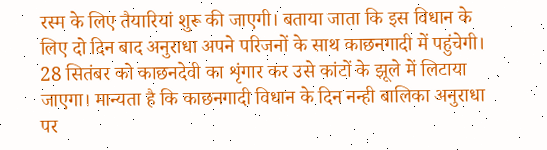रस्म के लिए तैयारियां शुरू की जाएगी। बताया जाता कि इस विधान के लिए दो दिन बाद अनुराधा अपने परिजनों के साथ काछनगादी में पहुंचेगी। 28 सितंबर को काछनदेवी का शृंगार कर उसे कांटों के झूले में लिटाया जाएगा। मान्यता है कि काछनगादी विधान के दिन नन्ही बालिका अनुराधा पर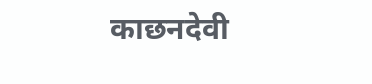काछनदेवी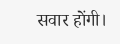सवार होंगी।